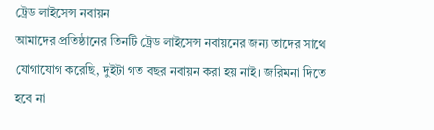ট্রেড লাইসেন্স নবায়ন
আমাদের প্রতিষ্ঠানের তিনটি ট্রেড লাইসেন্স নবায়নের জন্য তাদের সাথে যোগাযোগ করেছি, দুইটা গত বছর নবায়ন করা হয় নাই। জরিমনা দিতে হবে না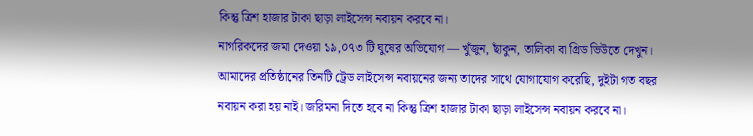কিন্তু ত্রিশ হাজার টাকা ছাড়া লাইসেন্স নবায়ন করবে না।
নাগরিকদের জমা দেওয়া ১৯,০৭৩ টি ঘুষের অভিযোগ — খুঁজুন, ছাঁকুন, তালিকা বা গ্রিড ভিউতে দেখুন।
আমাদের প্রতিষ্ঠানের তিনটি ট্রেড লাইসেন্স নবায়নের জন্য তাদের সাথে যোগাযোগ করেছি, দুইটা গত বছর নবায়ন করা হয় নাই। জরিমনা দিতে হবে না কিন্তু ত্রিশ হাজার টাকা ছাড়া লাইসেন্স নবায়ন করবে না।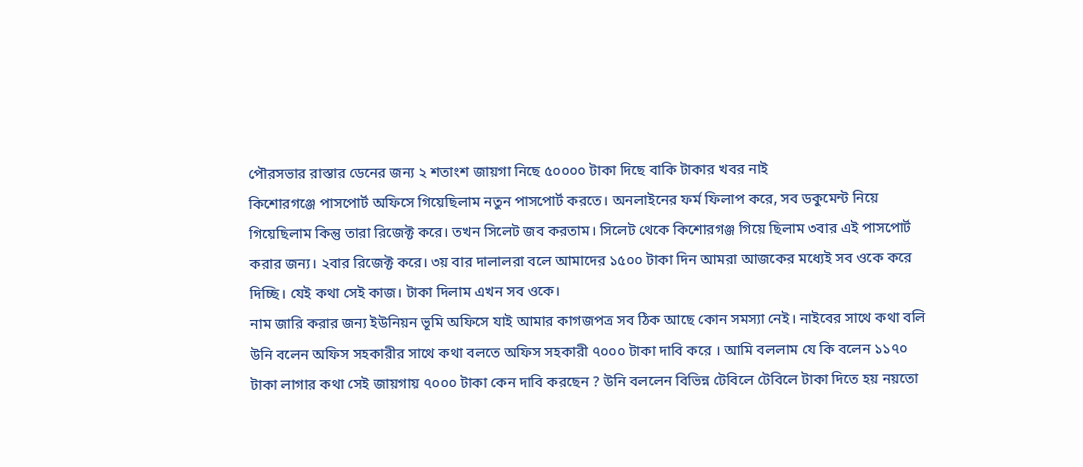পৌরসভার রাস্তার ডেনের জন্য ২ শতাংশ জায়গা নিছে ৫০০০০ টাকা দিছে বাকি টাকার খবর নাই
কিশোরগঞ্জে পাসপোর্ট অফিসে গিয়েছিলাম নতুন পাসপোর্ট করতে। অনলাইনের ফর্ম ফিলাপ করে, সব ডকুমেন্ট নিয়ে গিয়েছিলাম কিন্তু তারা রিজেক্ট করে। তখন সিলেট জব করতাম। সিলেট থেকে কিশোরগঞ্জ গিয়ে ছিলাম ৩বার এই পাসপোর্ট করার জন্য। ২বার রিজেক্ট করে। ৩য় বার দালালরা বলে আমাদের ১৫০০ টাকা দিন আমরা আজকের মধ্যেই সব ওকে করে দিচ্ছি। যেই কথা সেই কাজ। টাকা দিলাম এখন সব ওকে।
নাম জারি করার জন্য ইউনিয়ন ভূমি অফিসে যাই আমার কাগজপত্র সব ঠিক আছে কোন সমস্যা নেই। নাইবের সাথে কথা বলি উনি বলেন অফিস সহকারীর সাথে কথা বলতে অফিস সহকারী ৭০০০ টাকা দাবি করে । আমি বললাম যে কি বলেন ১১৭০ টাকা লাগার কথা সেই জায়গায় ৭০০০ টাকা কেন দাবি করছেন ? উনি বললেন বিভিন্ন টেবিলে টেবিলে টাকা দিতে হয় নয়তো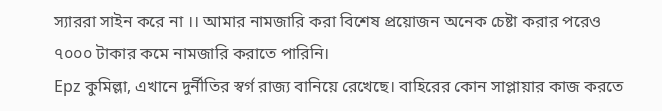স্যাররা সাইন করে না ।। আমার নামজারি করা বিশেষ প্রয়োজন অনেক চেষ্টা করার পরেও ৭০০০ টাকার কমে নামজারি করাতে পারিনি।
Epz কুমিল্লা, এখানে দুর্নীতির স্বর্গ রাজ্য বানিয়ে রেখেছে। বাহিরের কোন সাপ্লায়ার কাজ করতে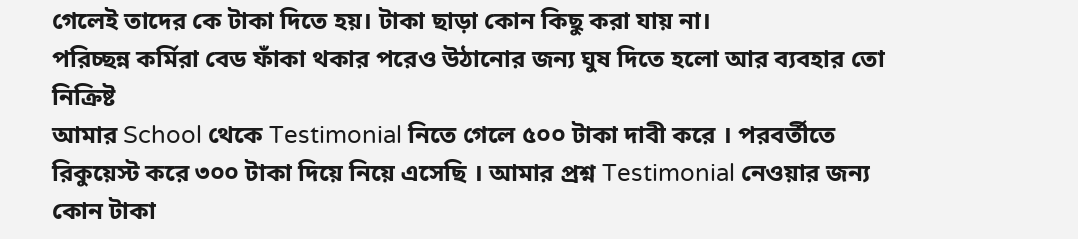গেলেই তাদের কে টাকা দিতে হয়। টাকা ছাড়া কোন কিছু করা যায় না।
পরিচ্ছন্ন কর্মিরা বেড ফাঁকা থকার পরেও উঠানোর জন্য ঘুষ দিতে হলো আর ব্যবহার তো নিক্রিষ্ট
আমার School থেকে Testimonial নিতে গেলে ৫০০ টাকা দাবী করে । পরবর্তীতে রিকুয়েস্ট করে ৩০০ টাকা দিয়ে নিয়ে এসেছি । আমার প্রশ্ন Testimonial নেওয়ার জন্য কোন টাকা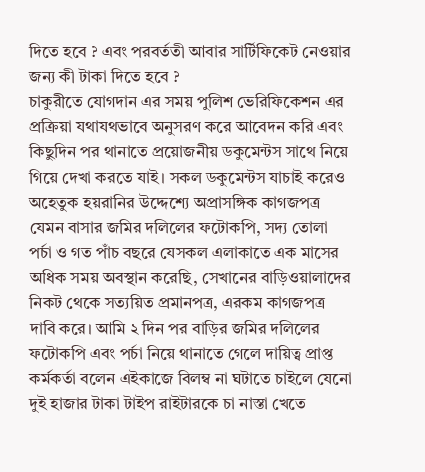দিতে হবে ? এবং পরবর্ততী আবার সার্টিফিকেট নেওয়ার জন্য কী টাকা দিতে হবে ?
চাকুরীতে যোগদান এর সময় পুলিশ ভেরিফিকেশন এর প্রক্রিয়া যথাযথভাবে অনুসরণ করে আবেদন করি এবং কিছুদিন পর থানাতে প্রয়োজনীয় ডকুমেন্টস সাথে নিয়ে গিয়ে দেখা করতে যাই। সকল ডকুমেন্টস যাচাই করেও অহেতুক হয়রানির উদ্দেশ্যে অপ্রাসঙ্গিক কাগজপত্র যেমন বাসার জমির দলিলের ফটোকপি, সদ্য তোলা পর্চা ও গত পাঁচ বছরে যেসকল এলাকাতে এক মাসের অধিক সময় অবস্থান করেছি, সেখানের বাড়িওয়ালাদের নিকট থেকে সত্যয়িত প্রমানপত্র, এরকম কাগজপত্র দাবি করে। আমি ২ দিন পর বাড়ির জমির দলিলের ফটোকপি এবং পর্চা নিয়ে থানাতে গেলে দায়িত্ব প্রাপ্ত কর্মকর্তা বলেন এইকাজে বিলম্ব না ঘটাতে চাইলে যেনো দুই হাজার টাকা টাইপ রাইটারকে চা নাস্তা খেতে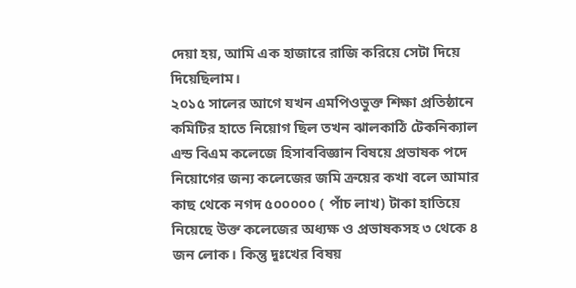দেয়া হয়, আমি এক হাজারে রাজি করিয়ে সেটা দিয়ে দিয়েছিলাম।
২০১৫ সালের আগে যখন এমপিওভুক্ত শিক্ষা প্রতিষ্ঠানে কমিটির হাতে নিয়োগ ছিল তখন ঝালকাঠি টেকনিক্যাল এন্ড বিএম কলেজে হিসাববিজ্ঞান বিষয়ে প্রভাষক পদে নিয়োগের জন্য কলেজের জমি ক্রয়ের কখা বলে আমার কাছ থেকে নগদ ৫০০০০০ ( পাঁচ লাখ) টাকা হাতিয়ে নিয়েছে উক্ত কলেজের অধ্যক্ষ ও প্রভাষকসহ ৩ থেকে ৪ জন লোক। কিন্তু দুঃখের বিষয়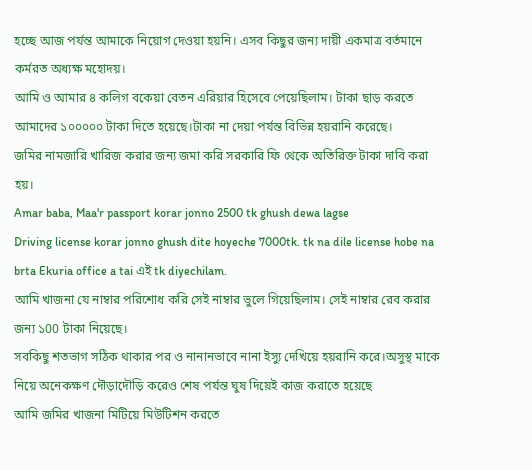হচ্ছে আজ পর্যন্ত আমাকে নিয়োগ দেওয়া হয়নি। এসব কিছুর জন্য দায়ী একমাত্র বর্তমানে কর্মরত অধ্যক্ষ মহোদয়।
আমি ও আমার ৪ কলিগ বকেয়া বেতন এরিয়ার হিসেবে পেয়েছিলাম। টাকা ছাড় করতে আমাদের ১০০০০০ টাকা দিতে হয়েছে।টাকা না দেয়া পর্যন্ত বিভিন্ন হয়রানি করেছে।
জমির নামজারি খারিজ করার জন্য জমা করি সরকারি ফি থেকে অতিরিক্ত টাকা দাবি করা হয়।
Amar baba, Maa'r passport korar jonno 2500 tk ghush dewa lagse
Driving license korar jonno ghush dite hoyeche 7000tk. tk na dile license hobe na brta Ekuria office a tai এই tk diyechilam.
আমি খাজনা যে নাম্বার পরিশোধ করি সেই নাম্বার ভুলে গিয়েছিলাম। সেই নাম্বার রেব করার জন্য ১00 টাকা নিয়েছে।
সবকিছু শতভাগ সঠিক থাকার পর ও নানানভাবে নানা ইস্যু দেখিয়ে হয়রানি করে।অসুস্থ মাকে নিয়ে অনেকক্ষণ দৌড়াদৌড়ি করেও শেষ পর্যন্ত ঘুষ দিয়েই কাজ করাতে হয়েছে
আমি জমির খাজনা মিটিয়ে মিউটিশন করতে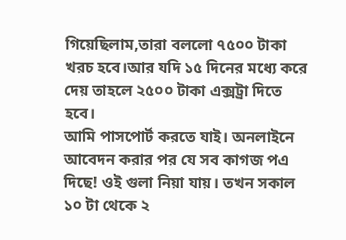গিয়েছিলাম,তারা বললো ৭৫০০ টাকা খরচ হবে।আর যদি ১৫ দিনের মধ্যে করে দেয় তাহলে ২৫০০ টাকা এক্সট্রা দিতে হবে।
আমি পাসপোর্ট করতে যাই। অনলাইনে আবেদন করার পর যে সব কাগজ পএ দিছে! ওই গুলা নিয়া যায়। তখন সকাল ১০ টা থেকে ২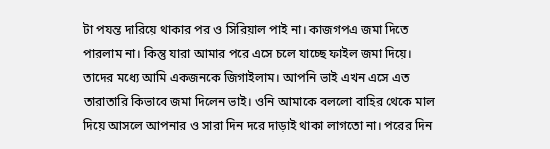টা পযন্ত দারিয়ে থাকার পর ও সিরিয়াল পাই না। কাজগপএ জমা দিতে পারলাম না। কিন্তু যারা আমার পরে এসে চলে যাচ্ছে ফাইল জমা দিয়ে। তাদের মধ্যে আমি একজনকে জিগাইলাম। আপনি ভাই এখন এসে এত তারাতারি কিভাবে জমা দিলেন ভাই। ওনি আমাকে বললো বাহির থেকে মাল দিয়ে আসলে আপনার ও সারা দিন দরে দাড়াই থাকা লাগতো না। পরের দিন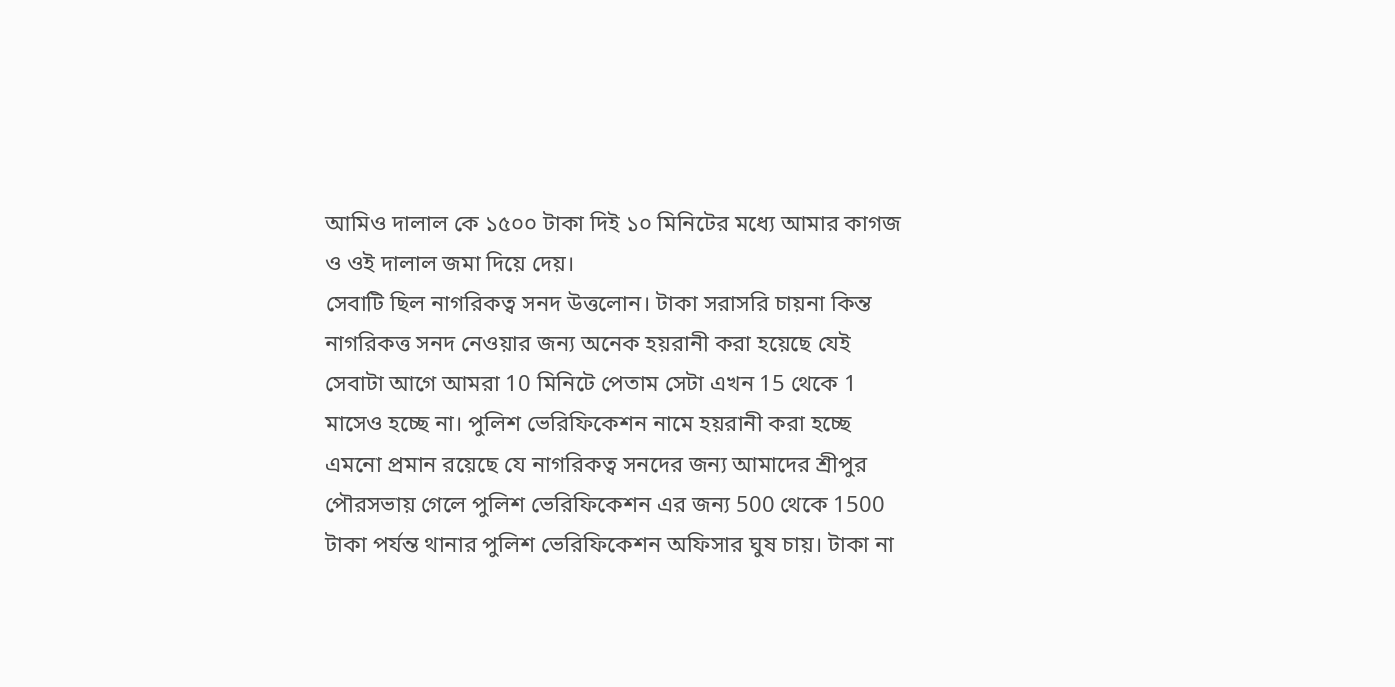আমিও দালাল কে ১৫০০ টাকা দিই ১০ মিনিটের মধ্যে আমার কাগজ ও ওই দালাল জমা দিয়ে দেয়।
সেবাটি ছিল নাগরিকত্ব সনদ উত্তলোন। টাকা সরাসরি চায়না কিন্ত নাগরিকত্ত সনদ নেওয়ার জন্য অনেক হয়রানী করা হয়েছে যেই সেবাটা আগে আমরা 10 মিনিটে পেতাম সেটা এখন 15 থেকে 1 মাসেও হচ্ছে না। পুলিশ ভেরিফিকেশন নামে হয়রানী করা হচ্ছে এমনো প্রমান রয়েছে যে নাগরিকত্ব সনদের জন্য আমাদের শ্রীপুর পৌরসভায় গেলে পুলিশ ভেরিফিকেশন এর জন্য 500 থেকে 1500 টাকা পর্যন্ত থানার পুলিশ ভেরিফিকেশন অফিসার ঘুষ চায়। টাকা না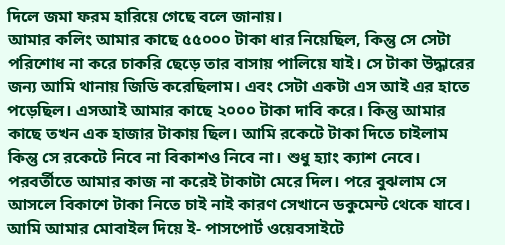দিলে জমা ফরম হারিয়ে গেছে বলে জানায়।
আমার কলিং আমার কাছে ৫৫০০০ টাকা ধার নিয়েছিল, কিন্তু সে সেটা পরিশোধ না করে চাকরি ছেড়ে তার বাসায় পালিয়ে যাই। সে টাকা উদ্ধারের জন্য আমি থানায় জিডি করেছিলাম। এবং সেটা একটা এস আই এর হাতে পড়েছিল। এসআই আমার কাছে ২০০০ টাকা দাবি করে। কিন্তু আমার কাছে তখন এক হাজার টাকায় ছিল। আমি রকেটে টাকা দিতে চাইলাম কিন্তু সে রকেটে নিবে না বিকাশও নিবে না। শুধু হ্যাং ক্যাশ নেবে। পরবর্তীতে আমার কাজ না করেই টাকাটা মেরে দিল। পরে বুঝলাম সে আসলে বিকাশে টাকা নিতে চাই নাই কারণ সেখানে ডকুমেন্ট থেকে যাবে।
আমি আমার মোবাইল দিয়ে ই- পাসপোর্ট ওয়েবসাইটে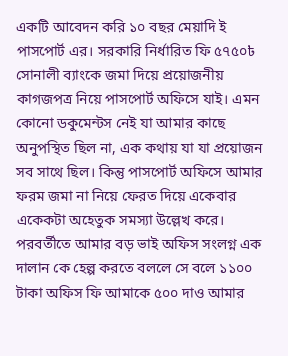একটি আবেদন করি ১০ বছর মেয়াদি ই পাসপোর্ট এর। সরকারি নির্ধারিত ফি ৫৭৫০৳ সোনালী ব্যাংকে জমা দিয়ে প্রয়োজনীয় কাগজপত্র নিয়ে পাসপোর্ট অফিসে যাই। এমন কোনো ডকুমেন্টস নেই যা আমার কাছে অনুপস্থিত ছিল না, এক কথায় যা যা প্রয়োজন সব সাথে ছিল। কিন্তু পাসপোর্ট অফিসে আমার ফরম জমা না নিয়ে ফেরত দিয়ে একেবার একেকটা অহেতুক সমস্যা উল্লেখ করে। পরবর্তীতে আমার বড় ভাই অফিস সংলগ্ন এক দালান কে হেল্প করতে বললে সে বলে ১১০০ টাকা অফিস ফি আমাকে ৫০০ দাও আমার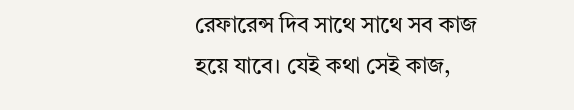রেফারেন্স দিব সাথে সাথে সব কাজ হয়ে যাবে। যেই কথা সেই কাজ,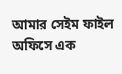আমার সেইম ফাইল অফিসে এক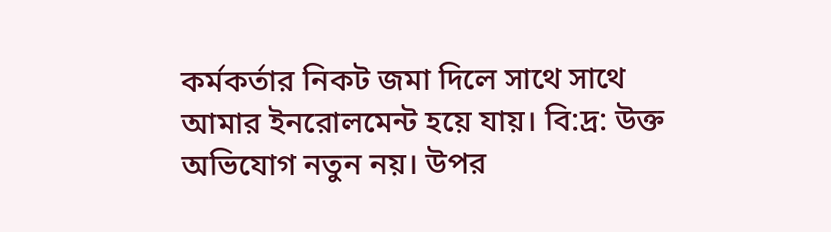কর্মকর্তার নিকট জমা দিলে সাথে সাথে আমার ইনরোলমেন্ট হয়ে যায়। বি:দ্র: উক্ত অভিযোগ নতুন নয়। উপর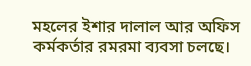মহলের ইশার দালাল আর অফিস কর্মকর্তার রমরমা ব্যবসা চলছে।